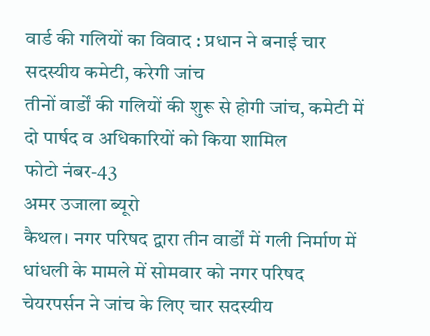वार्ड की गलियों का विवाद : प्रधान ने बनाई चार सदस्यीय कमेटी, करेगी जांच
तीनों वार्डों की गलियों की शुरू से होगी जांच, कमेटी में दो पार्षद व अधिकारियों को किया शामिल
फोटो नंबर-43
अमर उजाला ब्यूरो
कैथल। नगर परिषद द्वारा तीन वार्डों में गली निर्माण में धांधली के मामले में सोमवार को नगर परिषद चेयरपर्सन ने जांच के लिए चार सदस्यीय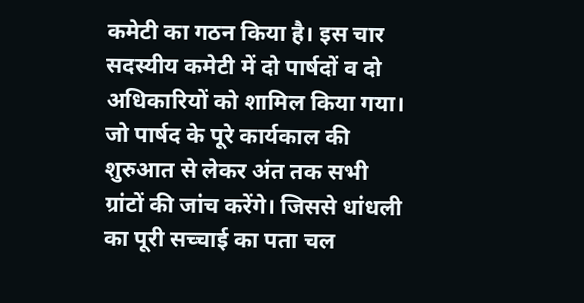कमेटी का गठन किया है। इस चार सदस्यीय कमेटी में दो पार्षदों व दो अधिकारियों को शामिल किया गया। जो पार्षद के पूरे कार्यकाल की शुरुआत से लेकर अंत तक सभी ग्रांटों की जांच करेंगे। जिससे धांधली का पूरी सच्चाई का पता चल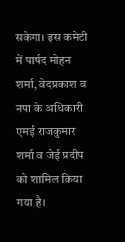सकेगा। इस कमेटी में पार्षद मोहन शर्मा, वेदप्रकाश व नपा के अधिकारी एमई राजकुमार शर्मा व जेई प्रदीप को शामिल किया गया है।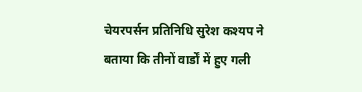चेयरपर्सन प्रतिनिधि सुरेश कश्यप ने बताया कि तीनों वार्डों में हुए गली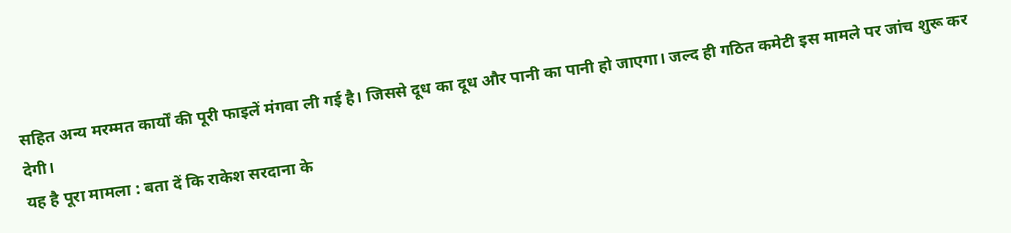सहित अन्य मरम्मत कार्यों की पूरी फाइलें मंगवा ली गई है। जिससे दूध का दूध और पानी का पानी हो जाएगा। जल्द ही गठित कमेटी इस मामले पर जांच शुरू कर देगी।
यह है पूरा मामला : बता दें कि राकेश सरदाना के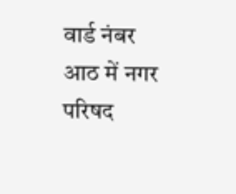वार्ड नंबर आठ में नगर परिषद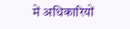में अधिकारियों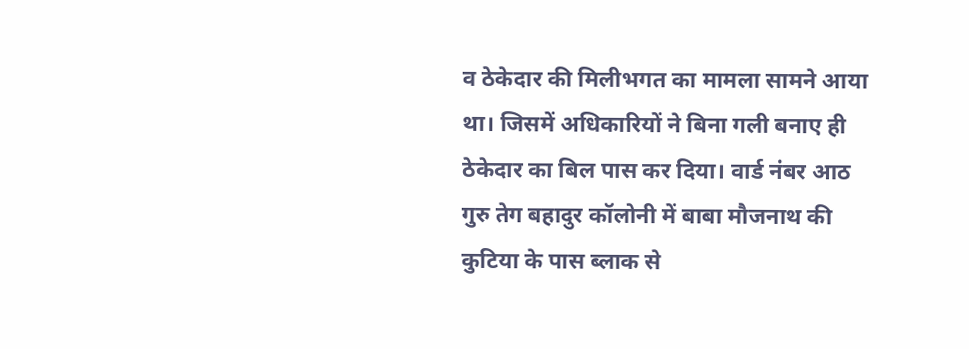व ठेकेदार की मिलीभगत का मामला सामने आया था। जिसमें अधिकारियों ने बिना गली बनाए ही ठेकेदार का बिल पास कर दिया। वार्ड नंबर आठ गुरु तेग बहादुर कॉलोनी में बाबा मौजनाथ की कुटिया के पास ब्लाक से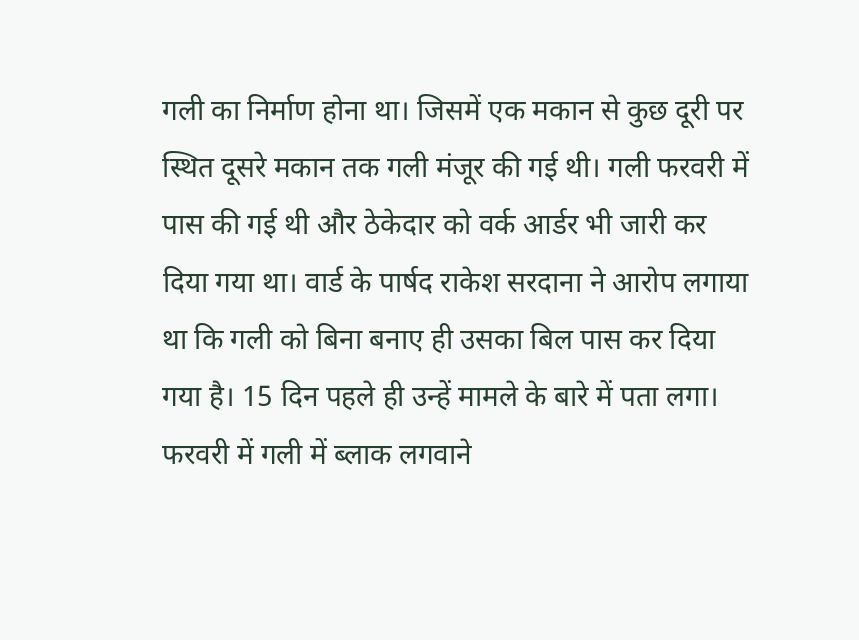गली का निर्माण होना था। जिसमें एक मकान से कुछ दूरी पर स्थित दूसरे मकान तक गली मंजूर की गई थी। गली फरवरी में पास की गई थी और ठेकेदार को वर्क आर्डर भी जारी कर दिया गया था। वार्ड के पार्षद राकेश सरदाना ने आरोप लगाया था कि गली को बिना बनाए ही उसका बिल पास कर दिया गया है। 15 दिन पहले ही उन्हें मामले के बारे में पता लगा। फरवरी में गली में ब्लाक लगवाने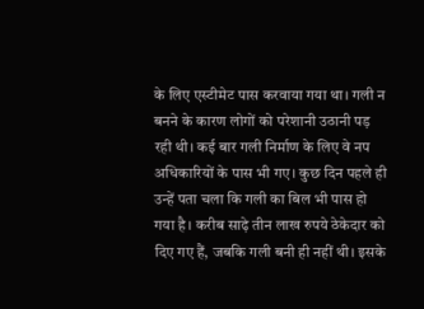के लिए एस्टीमेट पास करवाया गया था। गली न बनने के कारण लोगों को परेशानी उठानी पड़ रही थी। कई बार गली निर्माण के लिए वे नप अधिकारियों के पास भी गए। कुछ दिन पहले ही उन्हें पता चला कि गली का बिल भी पास हो गया है। करीब साढ़े तीन लाख रुपये ठेकेदार को दिए गए हैं, जबकि गली बनी ही नहीं थी। इसके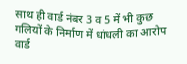साथ ही वार्ड नंबर 3 व 5 में भी कुछ गलियों के निर्माण में धांधली का आरोप वार्ड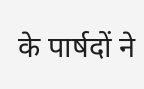के पार्षदों ने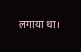लगाया था।